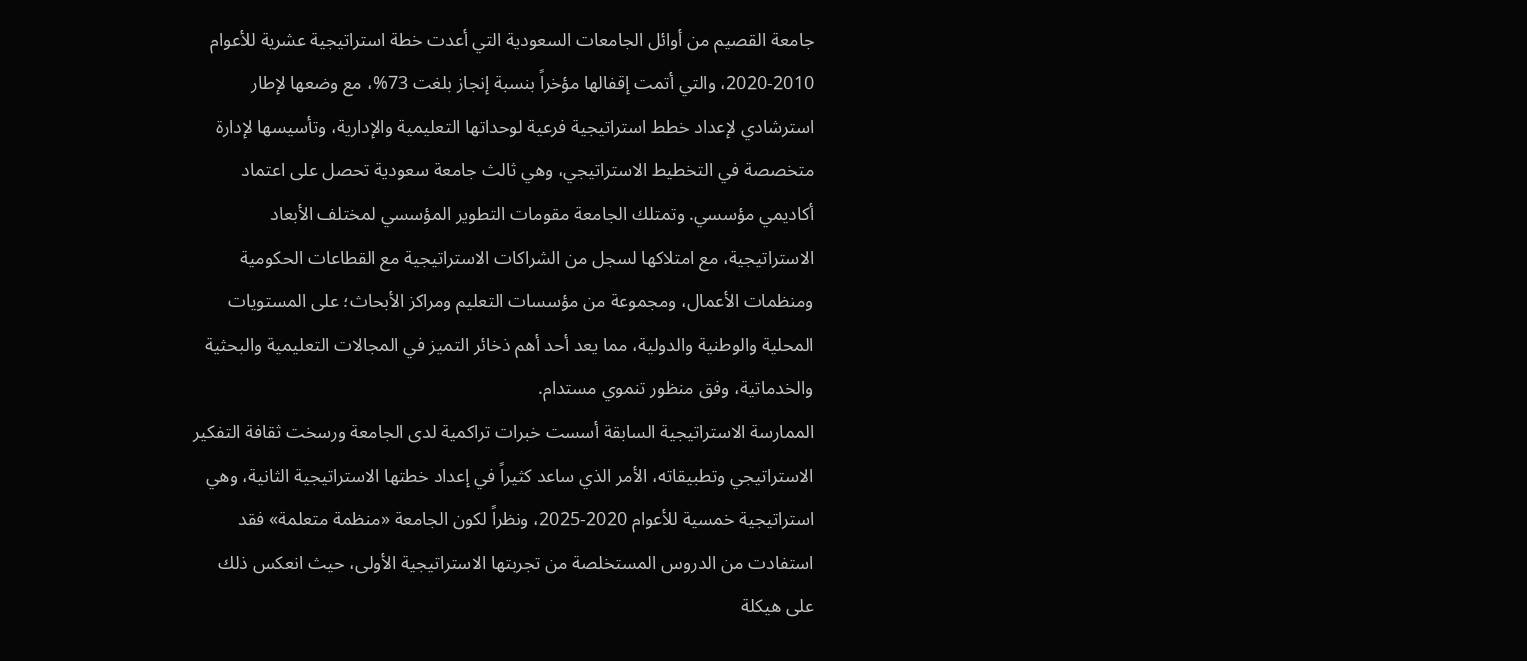جامعة القصيم من أوائل الجامعات السعودية التي أعدت خطة استراتيجية عشرية للأعوام 2010-2020، والتي أتمت إقفالها مؤخراً بنسبة إنجاز بلغت 73%، مع وضعها لإطار استرشادي لإعداد خطط استراتيجية فرعية لوحداتها التعليمية والإدارية، وتأسيسها لإدارة متخصصة في التخطيط الاستراتيجي، وهي ثالث جامعة سعودية تحصل على اعتماد أكاديمي مؤسسي. وتمتلك الجامعة مقومات التطوير المؤسسي لمختلف الأبعاد الاستراتيجية، مع امتلاكها لسجل من الشراكات الاستراتيجية مع القطاعات الحكومية ومنظمات الأعمال، ومجموعة من مؤسسات التعليم ومراكز الأبحاث؛ على المستويات المحلية والوطنية والدولية، مما يعد أحد أهم ذخائر التميز في المجالات التعليمية والبحثية والخدماتية، وفق منظور تنموي مستدام.
الممارسة الاستراتيجية السابقة أسست خبرات تراكمية لدى الجامعة ورسخت ثقافة التفكير الاستراتيجي وتطبيقاته، الأمر الذي ساعد كثيراً في إعداد خطتها الاستراتيجية الثانية، وهي استراتيجية خمسية للأعوام 2020-2025، ونظراً لكون الجامعة «منظمة متعلمة» فقد استفادت من الدروس المستخلصة من تجربتها الاستراتيجية الأولى، حيث انعكس ذلك على هيكلة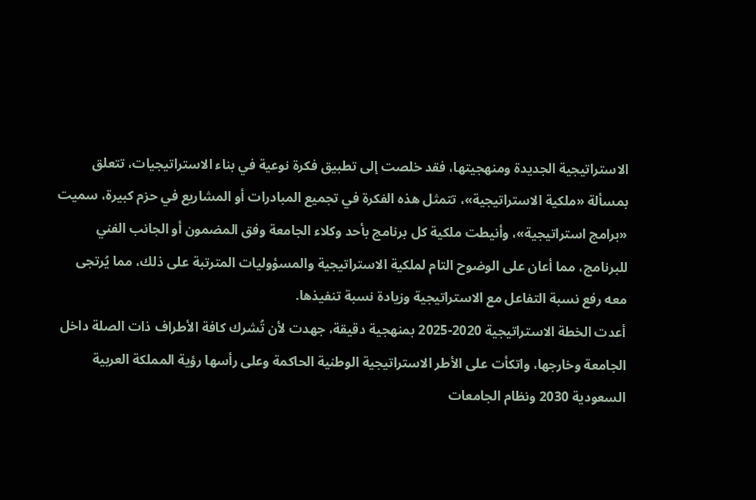الاستراتيجية الجديدة ومنهجيتها، فقد خلصت إلى تطبيق فكرة نوعية في بناء الاستراتيجيات، تتعلق بمسألة «ملكية الاستراتيجية»، تتمثل هذه الفكرة في تجميع المبادرات أو المشاريع في حزم كبيرة، سميت «برامج استراتيجية»، وأنيطت ملكية كل برنامج بأحد وكلاء الجامعة وفق المضمون أو الجانب الفني للبرنامج، مما أعان على الوضوح التام لملكية الاستراتيجية والمسؤوليات المترتبة على ذلك، مما يُرتجى معه رفع نسبة التفاعل مع الاستراتيجية وزيادة نسبة تنفيذها.
أعدت الخطة الاستراتيجية 2020-2025 بمنهجية دقيقة، جهدت لأن تُشرك كافة الأطراف ذات الصلة داخل الجامعة وخارجها، واتكأت على الأطر الاستراتيجية الوطنية الحاكمة وعلى رأسها رؤية المملكة العربية السعودية 2030 ونظام الجامعات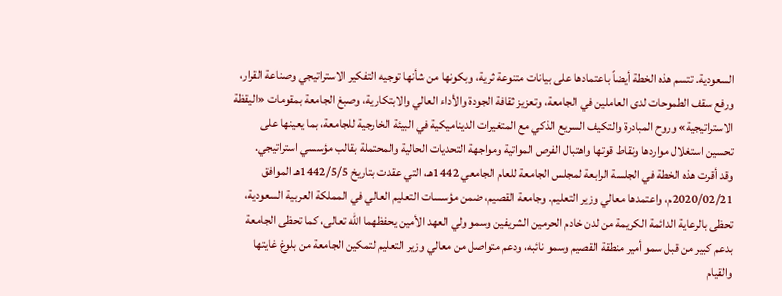السعودية. تتسم هذه الخطة أيضاً باعتمادها على بيانات متنوعة ثرية، وبكونها من شأنها توجيه التفكير الاستراتيجي وصناعة القرار، ورفع سقف الطموحات لدى العاملين في الجامعة، وتعزيز ثقافة الجودة والأداء العالي والابتكارية، وصبغ الجامعة بمقومات «اليقظة الاستراتيجية» وروح المبادرة والتكيف السريع الذكي مع المتغيرات الديناميكية في البيئة الخارجية للجامعة، بما يعينها على تحسين استغلال مواردها ونقاط قوتها واهتبال الفرص المواتية ومواجهة التحديات الحالية والمحتملة بقالب مؤسسي استراتيجي.
وقد أقرت هذه الخطة في الجلسة الرابعة لمجلس الجامعة للعام الجامعي 1442هـ، التي عقدت بتاريخ 1442/5/5هـ الموافق 2020/02/21م، واعتمدها معالي وزير التعليم. وجامعة القصيم، ضمن مؤسسات التعليم العالي في المملكة العربية السعودية، تحظى بالرعاية الدائمة الكريمة من لدن خادم الحرمين الشريفين وسمو ولي العهد الأمين يحفظهما الله تعالى، كما تحظى الجامعة بدعم كبير من قبل سمو أمير منطقة القصيم وسمو نائبه، ودعم متواصل من معالي وزير التعليم لتمكين الجامعة من بلوغ غايتها والقيام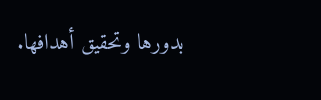بدورها وتحقيق أهدافها.